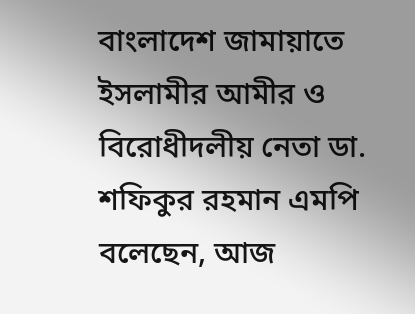বাংলাদেশ জামায়াতে ইসলামীর আমীর ও বিরোধীদলীয় নেতা ডা. শফিকুর রহমান এমপি বলেছেন, আজ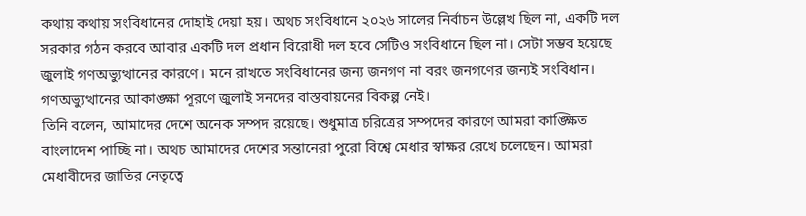কথায় কথায় সংবিধানের দোহাই দেয়া হয়। অথচ সংবিধানে ২০২৬ সালের নির্বাচন উল্লেখ ছিল না, একটি দল সরকার গঠন করবে আবার একটি দল প্রধান বিরোধী দল হবে সেটিও সংবিধানে ছিল না। সেটা সম্ভব হয়েছে জুলাই গণঅভ্যুত্থানের কারণে। মনে রাখতে সংবিধানের জন্য জনগণ না বরং জনগণের জন্যই সংবিধান। গণঅভ্যুত্থানের আকাঙ্ক্ষা পূরণে জুলাই সনদের বাস্তবায়নের বিকল্প নেই।
তিনি বলেন, আমাদের দেশে অনেক সম্পদ রয়েছে। শুধুমাত্র চরিত্রের সম্পদের কারণে আমরা কাঙ্ক্ষিত বাংলাদেশ পাচ্ছি না। অথচ আমাদের দেশের সন্তানেরা পুরো বিশ্বে মেধার স্বাক্ষর রেখে চলেছেন। আমরা মেধাবীদের জাতির নেতৃত্বে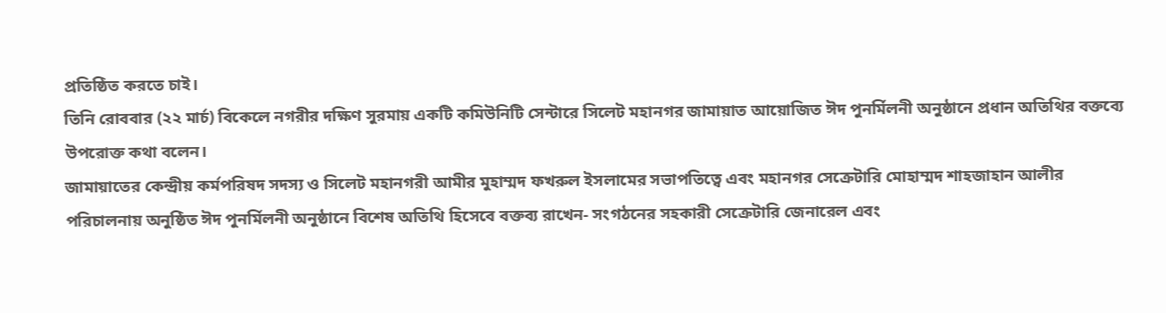প্রতিষ্ঠিত করতে চাই।
তিনি রোববার (২২ মার্চ) বিকেলে নগরীর দক্ষিণ সুরমায় একটি কমিউনিটি সেন্টারে সিলেট মহানগর জামায়াত আয়োজিত ঈদ পুনর্মিলনী অনুষ্ঠানে প্রধান অতিথির বক্তব্যে উপরোক্ত কথা বলেন।
জামায়াতের কেন্দ্রীয় কর্মপরিষদ সদস্য ও সিলেট মহানগরী আমীর মুহাম্মদ ফখরুল ইসলামের সভাপতিত্বে এবং মহানগর সেক্রেটারি মোহাম্মদ শাহজাহান আলীর পরিচালনায় অনুষ্ঠিত ঈদ পুনর্মিলনী অনুষ্ঠানে বিশেষ অতিথি হিসেবে বক্তব্য রাখেন- সংগঠনের সহকারী সেক্রেটারি জেনারেল এবং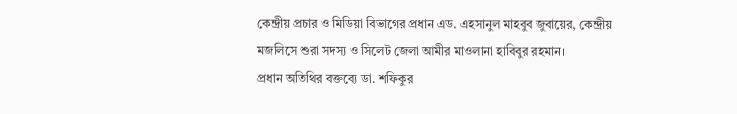কেন্দ্রীয় প্রচার ও মিডিয়া বিভাগের প্রধান এড. এহসানুল মাহবুব জুবায়ের, কেন্দ্রীয় মজলিসে শুরা সদস্য ও সিলেট জেলা আমীর মাওলানা হাবিবুর রহমান।
প্রধান অতিথির বক্তব্যে ডা. শফিকুর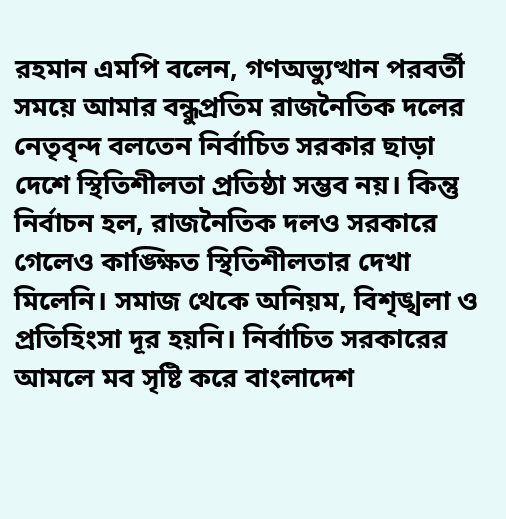রহমান এমপি বলেন, গণঅভ্যুত্থান পরবর্তী সময়ে আমার বন্ধুপ্রতিম রাজনৈতিক দলের নেতৃবৃন্দ বলতেন নির্বাচিত সরকার ছাড়া দেশে স্থিতিশীলতা প্রতিষ্ঠা সম্ভব নয়। কিন্তু নির্বাচন হল, রাজনৈতিক দলও সরকারে গেলেও কাঙ্ক্ষিত স্থিতিশীলতার দেখা মিলেনি। সমাজ থেকে অনিয়ম, বিশৃঙ্খলা ও প্রতিহিংসা দূর হয়নি। নির্বাচিত সরকারের আমলে মব সৃষ্টি করে বাংলাদেশ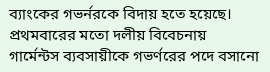ব্যাংকের গভর্নরকে বিদায় হতে হয়েছে। প্রথমবারের মতো দলীয় বিবেচনায় গার্মেন্টস ব্যবসায়ীকে গভর্ণরের পদে বসানো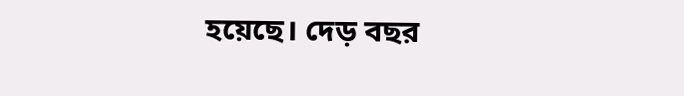হয়েছে। দেড় বছর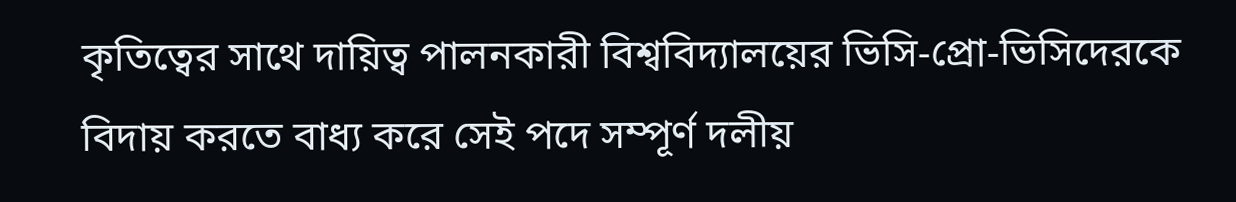কৃতিত্বের সাথে দায়িত্ব পালনকারী বিশ্ববিদ্যালয়ের ভিসি-প্রো-ভিসিদেরকে বিদায় করতে বাধ্য করে সেই পদে সম্পূর্ণ দলীয়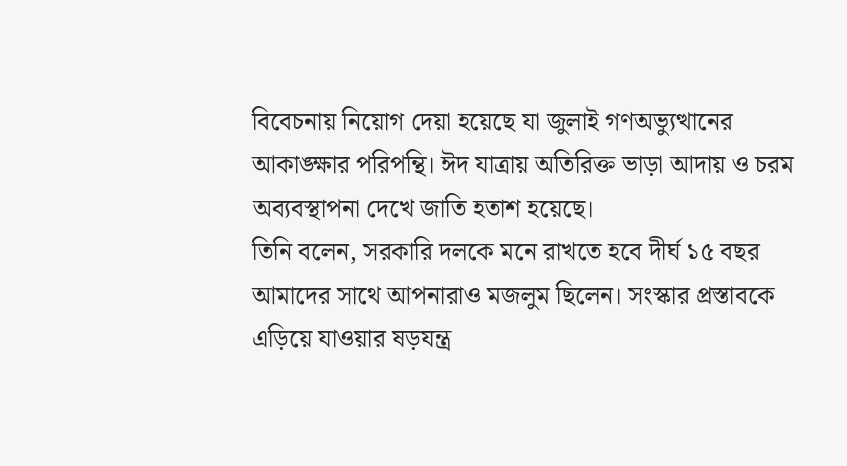বিবেচনায় নিয়োগ দেয়া হয়েছে যা জুলাই গণঅভ্যুত্থানের আকাঙ্ক্ষার পরিপন্থি। ঈদ যাত্রায় অতিরিক্ত ভাড়া আদায় ও চরম অব্যবস্থাপনা দেখে জাতি হতাশ হয়েছে।
তিনি বলেন, সরকারি দলকে মনে রাখতে হবে দীর্ঘ ১৫ বছর আমাদের সাথে আপনারাও মজলুম ছিলেন। সংস্কার প্রস্তাবকে এড়িয়ে যাওয়ার ষড়যন্ত্র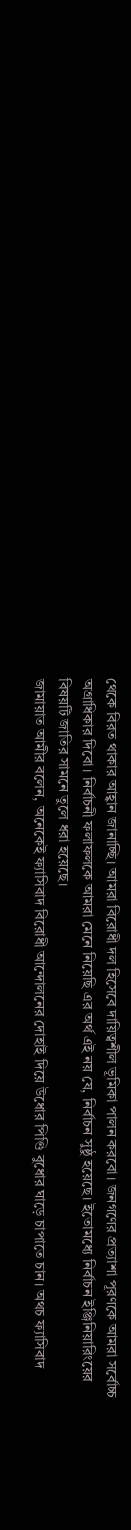থেকে বিরত থাকার আহ্বান জানাচ্ছি। আমরা বিরোধী দল হিসেবে দায়িত্বশীল ভূমিকা পালন করবো। জনগণের প্রত্যাশা পূরণকে আমরা সর্বোচ্চ অগ্রাধিকার দিবো। নির্বাচনী ফলাফলকে আমরা মেনে নিয়েছি এর অর্থ এই নয় যে, নির্বাচন সুষ্ঠু হয়েছে। ইতোমধ্যে নির্বাচন ইঞ্জিনিয়ারিংয়ের বিষয়টি জাতির সামনে তুলে ধরা হয়েছে।
জামায়াত আমীর বলেন, অনেকেই ফ্যাসিবাদ বিরোধী আন্দোলনের দোহাই দিয়ে উধোর পিণ্ডি বুধোর ঘাড়ে চাপাতে চান। অথচ ফ্যাসিবাদ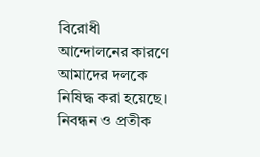বিরোধী আন্দোলনের কারণে আমাদের দলকে নিষিদ্ধ করা হয়েছে। নিবন্ধন ও প্রতীক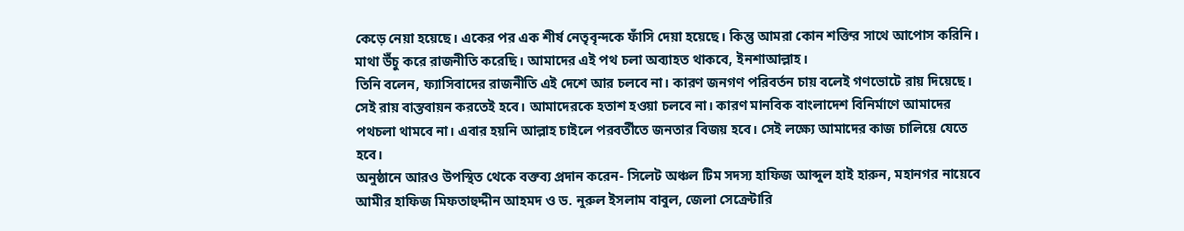কেড়ে নেয়া হয়েছে। একের পর এক শীর্ষ নেতৃবৃন্দকে ফাঁসি দেয়া হয়েছে। কিন্তু আমরা কোন শক্তির সাথে আপোস করিনি। মাথা উঁচু করে রাজনীতি করেছি। আমাদের এই পথ চলা অব্যাহত থাকবে, ইনশাআল্লাহ।
তিনি বলেন, ফ্যাসিবাদের রাজনীতি এই দেশে আর চলবে না। কারণ জনগণ পরিবর্তন চায় বলেই গণভোটে রায় দিয়েছে। সেই রায় বাস্তবায়ন করতেই হবে। আমাদেরকে হতাশ হওয়া চলবে না। কারণ মানবিক বাংলাদেশ বিনির্মাণে আমাদের পথচলা থামবে না। এবার হয়নি আল্লাহ চাইলে পরবর্তীতে জনতার বিজয় হবে। সেই লক্ষ্যে আমাদের কাজ চালিয়ে যেতে হবে।
অনুষ্ঠানে আরও উপস্থিত থেকে বক্তব্য প্রদান করেন- সিলেট অঞ্চল টিম সদস্য হাফিজ আব্দুল হাই হারুন, মহানগর নায়েবে আমীর হাফিজ মিফতাহুদ্দীন আহমদ ও ড. নুরুল ইসলাম বাবুল, জেলা সেক্রেটারি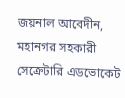জয়নাল আবেদীন, মহানগর সহকারী সেক্রেটারি এডভোকেট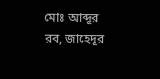মোঃ আব্দূর রব, জাহেদূর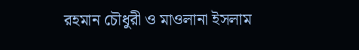রহমান চৌধুরী ও মাওলানা ইসলাম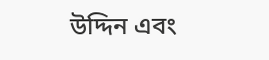উদ্দিন এবং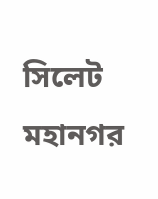সিলেট মহানগর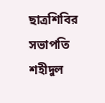ছাত্রশিবির সভাপতি শহীদুল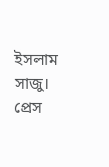ইসলাম সাজু।
প্রেস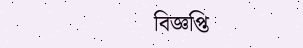বিজ্ঞপ্তি